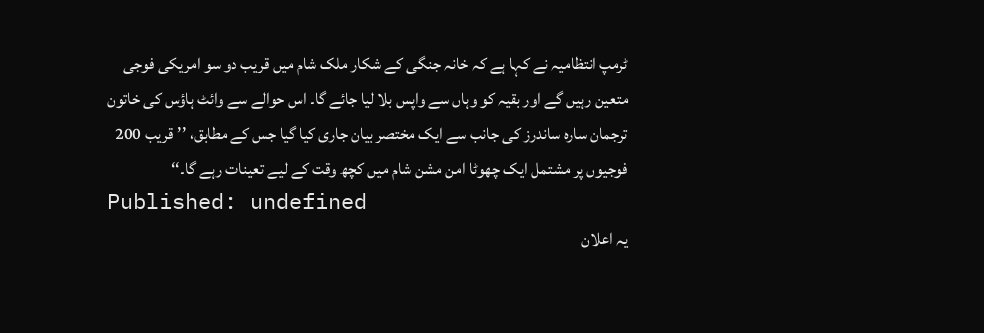ٹرمپ انتظامیہ نے کہا ہے کہ خانہ جنگی کے شکار ملک شام میں قریب دو سو امریکی فوجی متعین رہیں گے اور بقیہ کو وہاں سے واپس بلا لیا جائے گا۔ اس حوالے سے وائٹ ہاؤس کی خاتون ترجمان سارہ ساندرز کی جانب سے ایک مختصر بیان جاری کیا گیا جس کے مطابق، ’’قریب 200 فوجیوں پر مشتمل ایک چھوٹا امن مشن شام میں کچھ وقت کے لیے تعینات رہے گا۔‘‘
Published: undefined
یہ اعلان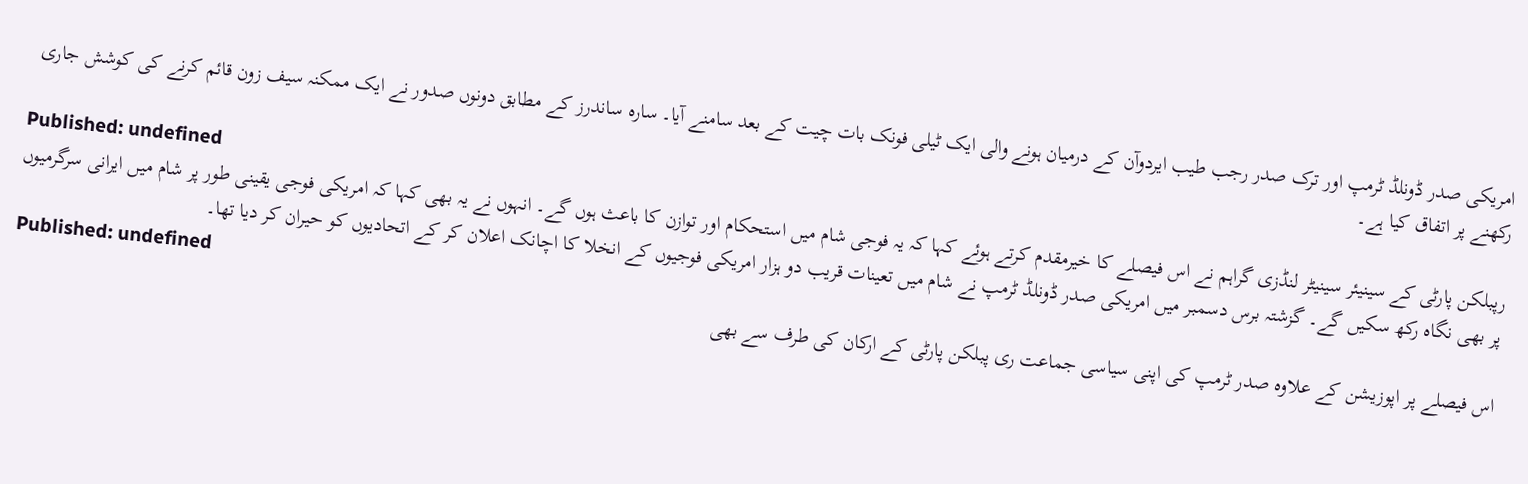امریکی صدر ڈونلڈ ٹرمپ اور ترک صدر رجب طیب ایردوآن کے درمیان ہونے والی ایک ٹیلی فونک بات چیت کے بعد سامنے آیا۔ سارہ ساندرز کے مطابق دونوں صدور نے ایک ممکنہ سیف زون قائم کرنے کی کوشش جاری رکھنے پر اتفاق کیا ہے۔
Published: undefined
رپبلکن پارٹی کے سینیئر سینیٹر لنڈزی گراہم نے اس فیصلے کا خیرمقدم کرتے ہوئے کہا کہ یہ فوجی شام میں استحکام اور توازن کا باعث ہوں گے۔ انہوں نے یہ بھی کہا کہ امریکی فوجی یقینی طور پر شام میں ایرانی سرگرمیوں پر بھی نگاہ رکھ سکیں گے۔ گزشتہ برس دسمبر میں امریکی صدر ڈونلڈ ٹرمپ نے شام میں تعینات قریب دو ہزار امریکی فوجیوں کے انخلا کا اچانک اعلان کر کے اتحادیوں کو حیران کر دیا تھا۔
Published: undefined
اس فیصلے پر اپوزیشن کے علاوہ صدر ٹرمپ کی اپنی سیاسی جماعت ری پبلکن پارٹی کے ارکان کی طرف سے بھی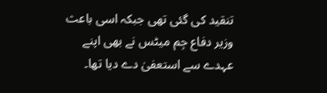تنقید کی گئی تھی جبکہ اسی باعث وزیر دفاع جِم میٹس نے بھی اپنے عہدے سے استعفیٰ دے دیا تھا۔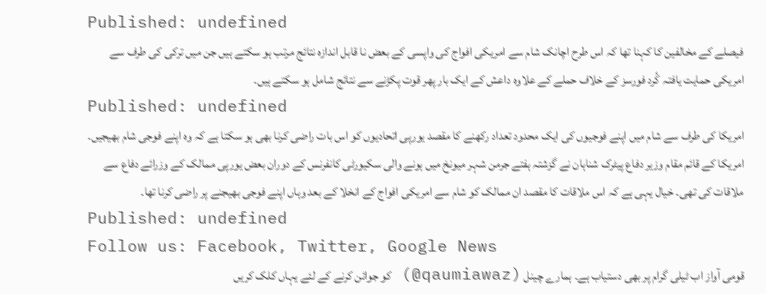Published: undefined
فیصلے کے مخالفین کا کہنا تھا کہ اس طرح اچانک شام سے امریکی افواج کی واپسی کے بعض نا قابل اندازہ نتائج مرتب ہو سکتے ہیں جن میں ترکی کی طرف سے امریکی حمایت یافتہ کُرد فورسز کے خلاف حملے کے علاوہ داعش کے ایک بار پھر قوت پکڑنے سے نتائج شامل ہو سکتے ہیں۔
Published: undefined
امریکا کی طرف سے شام میں اپنے فوجیوں کی ایک محدود تعداد رکھنے کا مقصد یورپی اتحادیوں کو اس بات راضی کرنا بھی ہو سکتا ہے کہ وہ اپنے فوجی شام بھیجیں۔ امریکا کے قائم مقام وزیر دفاع پیٹرک شناہان نے گزشتہ ہفتے جرمن شہر میونخ میں ہونے والی سکیورٹی کانفرنس کے دوران بعض یورپی ممالک کے وزرائے دفاع سے ملاقات کی تھی۔ خیال یہی ہے کہ اس ملاقات کا مقصد ان ممالک کو شام سے امریکی افواج کے انخلا کے بعد وہاں اپنے فوجی بھیجنے پر راضی کرنا تھا۔
Published: undefined
Follow us: Facebook, Twitter, Google News
قومی آواز اب ٹیلی گرام پر بھی دستیاب ہے۔ ہمارے چینل (qaumiawaz@) کو جوائن کرنے کے لئے یہاں کلک کریں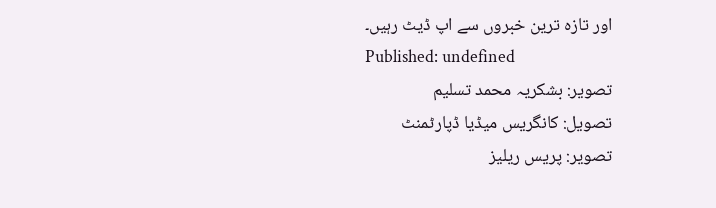اور تازہ ترین خبروں سے اپ ڈیٹ رہیں۔
Published: undefined
تصویر: بشکریہ محمد تسلیم
تصویل: کانگریس میڈیا ڈپارٹمنٹ
تصویر: پریس ریلیز